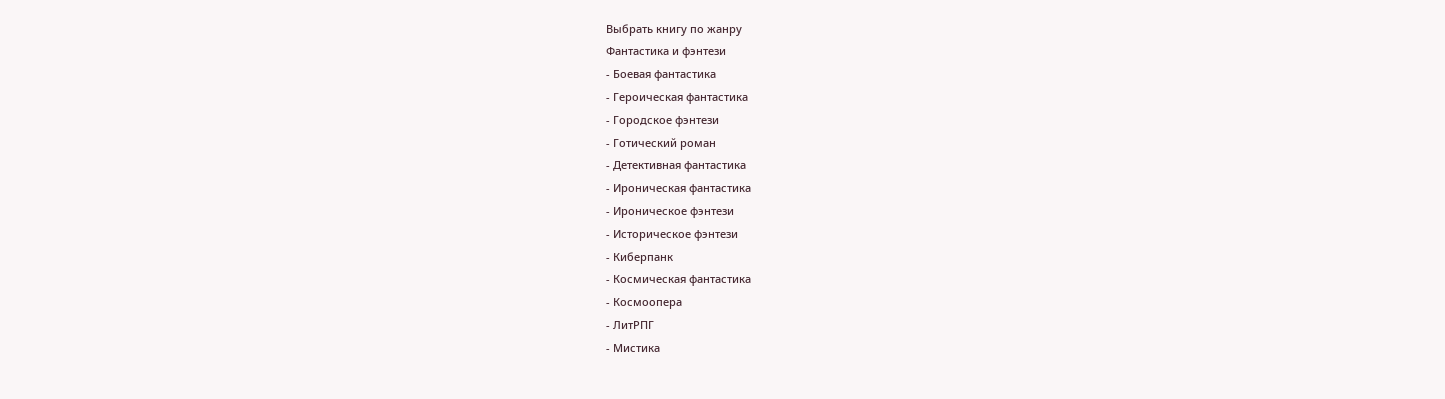Выбрать книгу по жанру
Фантастика и фэнтези
- Боевая фантастика
- Героическая фантастика
- Городское фэнтези
- Готический роман
- Детективная фантастика
- Ироническая фантастика
- Ироническое фэнтези
- Историческое фэнтези
- Киберпанк
- Космическая фантастика
- Космоопера
- ЛитРПГ
- Мистика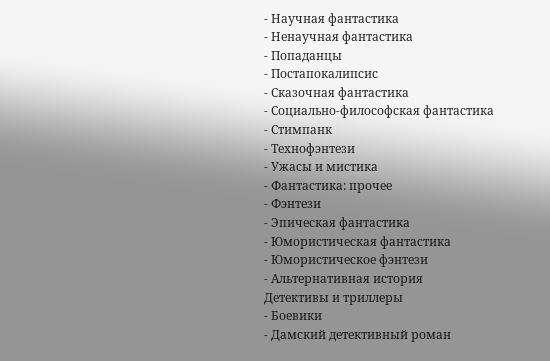- Научная фантастика
- Ненаучная фантастика
- Попаданцы
- Постапокалипсис
- Сказочная фантастика
- Социально-философская фантастика
- Стимпанк
- Технофэнтези
- Ужасы и мистика
- Фантастика: прочее
- Фэнтези
- Эпическая фантастика
- Юмористическая фантастика
- Юмористическое фэнтези
- Альтернативная история
Детективы и триллеры
- Боевики
- Дамский детективный роман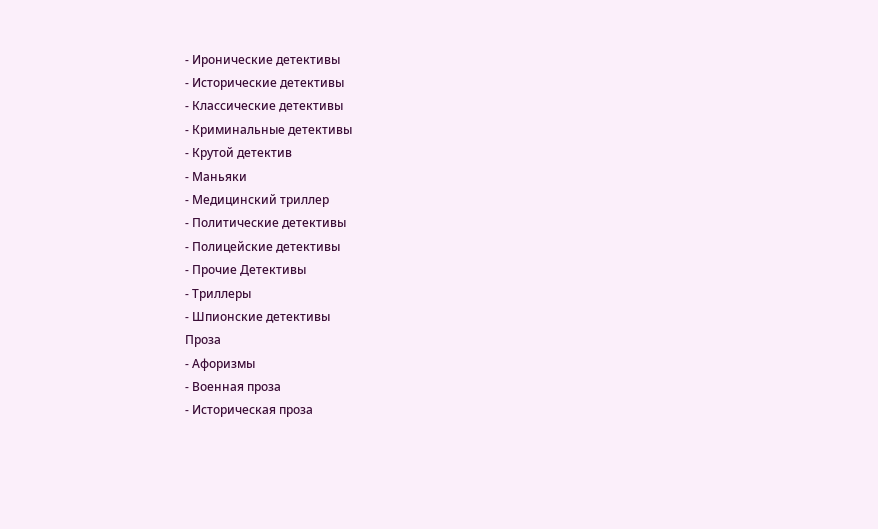- Иронические детективы
- Исторические детективы
- Классические детективы
- Криминальные детективы
- Крутой детектив
- Маньяки
- Медицинский триллер
- Политические детективы
- Полицейские детективы
- Прочие Детективы
- Триллеры
- Шпионские детективы
Проза
- Афоризмы
- Военная проза
- Историческая проза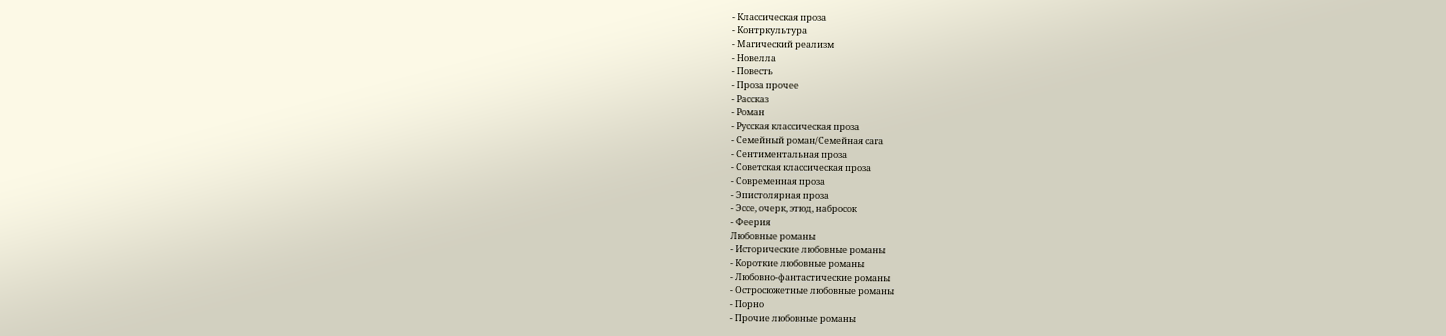- Классическая проза
- Контркультура
- Магический реализм
- Новелла
- Повесть
- Проза прочее
- Рассказ
- Роман
- Русская классическая проза
- Семейный роман/Семейная сага
- Сентиментальная проза
- Советская классическая проза
- Современная проза
- Эпистолярная проза
- Эссе, очерк, этюд, набросок
- Феерия
Любовные романы
- Исторические любовные романы
- Короткие любовные романы
- Любовно-фантастические романы
- Остросюжетные любовные романы
- Порно
- Прочие любовные романы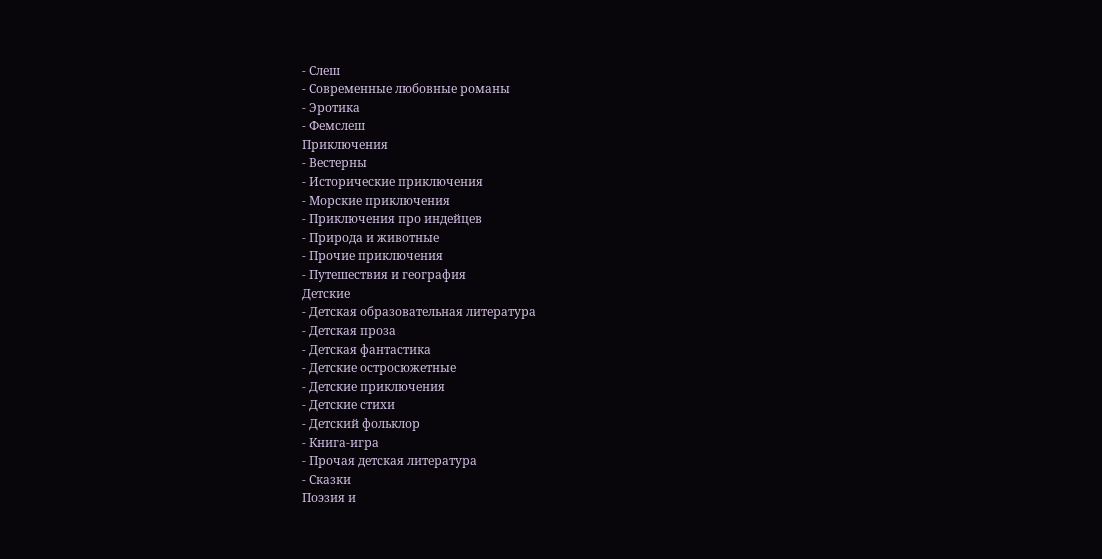- Слеш
- Современные любовные романы
- Эротика
- Фемслеш
Приключения
- Вестерны
- Исторические приключения
- Морские приключения
- Приключения про индейцев
- Природа и животные
- Прочие приключения
- Путешествия и география
Детские
- Детская образовательная литература
- Детская проза
- Детская фантастика
- Детские остросюжетные
- Детские приключения
- Детские стихи
- Детский фольклор
- Книга-игра
- Прочая детская литература
- Сказки
Поэзия и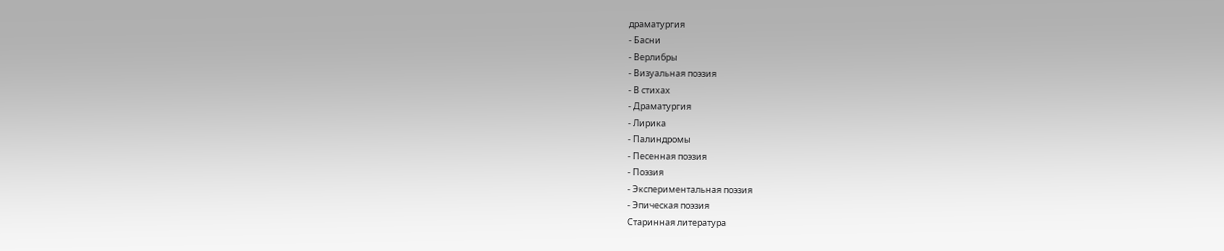драматургия
- Басни
- Верлибры
- Визуальная поэзия
- В стихах
- Драматургия
- Лирика
- Палиндромы
- Песенная поэзия
- Поэзия
- Экспериментальная поэзия
- Эпическая поэзия
Старинная литература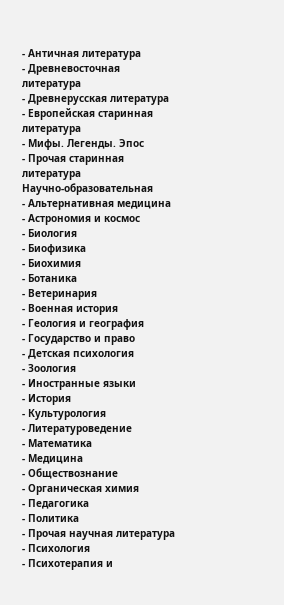- Античная литература
- Древневосточная литература
- Древнерусская литература
- Европейская старинная литература
- Мифы. Легенды. Эпос
- Прочая старинная литература
Научно-образовательная
- Альтернативная медицина
- Астрономия и космос
- Биология
- Биофизика
- Биохимия
- Ботаника
- Ветеринария
- Военная история
- Геология и география
- Государство и право
- Детская психология
- Зоология
- Иностранные языки
- История
- Культурология
- Литературоведение
- Математика
- Медицина
- Обществознание
- Органическая химия
- Педагогика
- Политика
- Прочая научная литература
- Психология
- Психотерапия и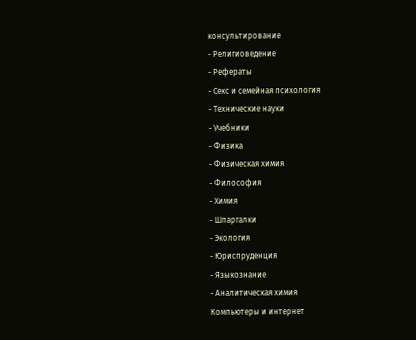консультирование
- Религиоведение
- Рефераты
- Секс и семейная психология
- Технические науки
- Учебники
- Физика
- Физическая химия
- Философия
- Химия
- Шпаргалки
- Экология
- Юриспруденция
- Языкознание
- Аналитическая химия
Компьютеры и интернет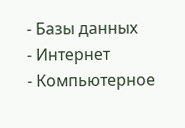- Базы данных
- Интернет
- Компьютерное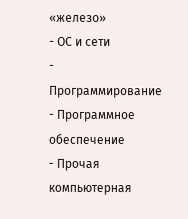«железо»
- ОС и сети
- Программирование
- Программное обеспечение
- Прочая компьютерная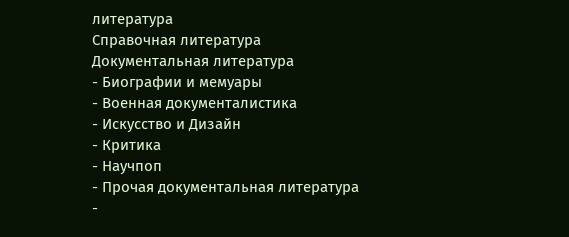литература
Справочная литература
Документальная литература
- Биографии и мемуары
- Военная документалистика
- Искусство и Дизайн
- Критика
- Научпоп
- Прочая документальная литература
-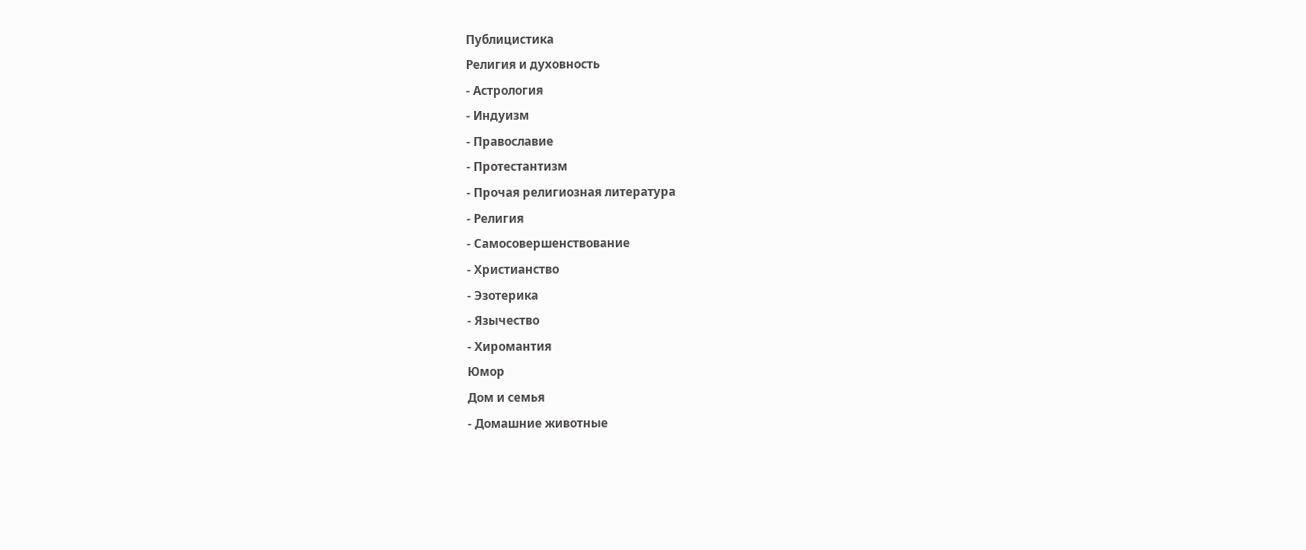Публицистика
Религия и духовность
- Астрология
- Индуизм
- Православие
- Протестантизм
- Прочая религиозная литература
- Религия
- Самосовершенствование
- Христианство
- Эзотерика
- Язычество
- Хиромантия
Юмор
Дом и семья
- Домашние животные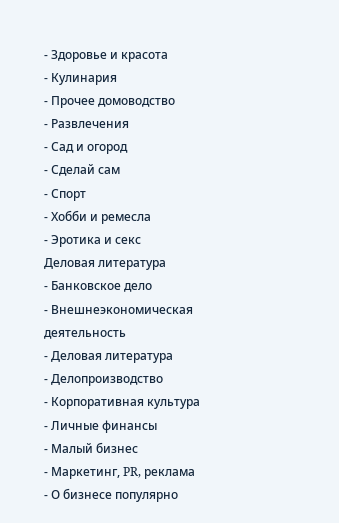- Здоровье и красота
- Кулинария
- Прочее домоводство
- Развлечения
- Сад и огород
- Сделай сам
- Спорт
- Хобби и ремесла
- Эротика и секс
Деловая литература
- Банковское дело
- Внешнеэкономическая деятельность
- Деловая литература
- Делопроизводство
- Корпоративная культура
- Личные финансы
- Малый бизнес
- Маркетинг, PR, реклама
- О бизнесе популярно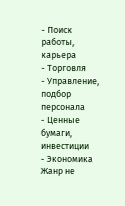- Поиск работы, карьера
- Торговля
- Управление, подбор персонала
- Ценные бумаги, инвестиции
- Экономика
Жанр не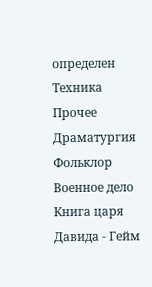определен
Техника
Прочее
Драматургия
Фольклор
Военное дело
Книга царя Давида - Гейм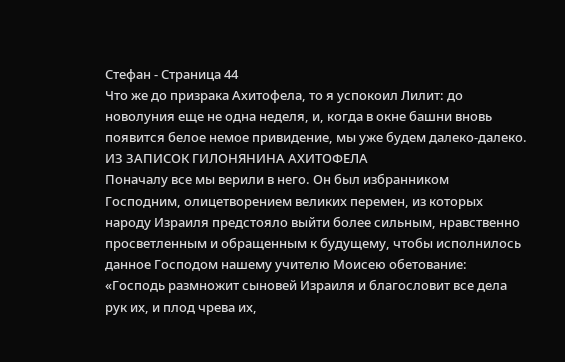Стефан - Страница 44
Что же до призрака Ахитофела, то я успокоил Лилит: до новолуния еще не одна неделя, и, когда в окне башни вновь появится белое немое привидение, мы уже будем далеко-далеко.
ИЗ ЗАПИСОК ГИЛОНЯНИНА АХИТОФЕЛА
Поначалу все мы верили в него. Он был избранником Господним, олицетворением великих перемен, из которых народу Израиля предстояло выйти более сильным, нравственно просветленным и обращенным к будущему, чтобы исполнилось данное Господом нашему учителю Моисею обетование: «Господь размножит сыновей Израиля и благословит все дела рук их, и плод чрева их,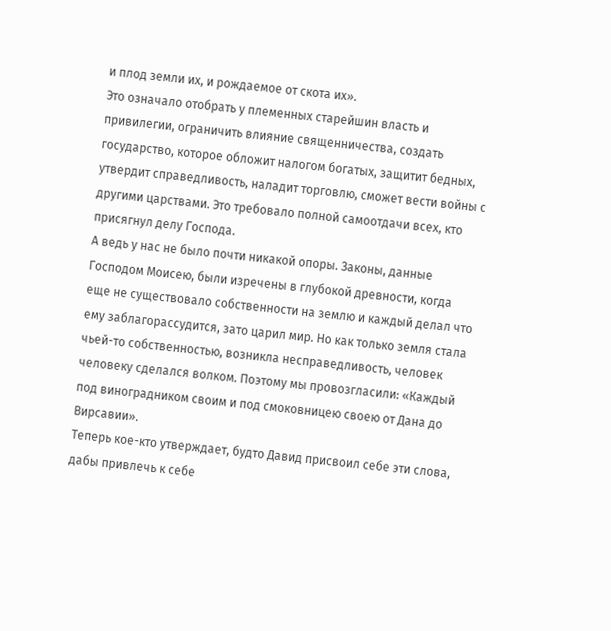и плод земли их, и рождаемое от скота их».
Это означало отобрать у племенных старейшин власть и привилегии, ограничить влияние священничества, создать государство, которое обложит налогом богатых, защитит бедных, утвердит справедливость, наладит торговлю, сможет вести войны с другими царствами. Это требовало полной самоотдачи всех, кто присягнул делу Господа.
А ведь у нас не было почти никакой опоры. Законы, данные Господом Моисею, были изречены в глубокой древности, когда еще не существовало собственности на землю и каждый делал что ему заблагорассудится, зато царил мир. Но как только земля стала чьей-то собственностью, возникла несправедливость, человек человеку сделался волком. Поэтому мы провозгласили: «Каждый под виноградником своим и под смоковницею своею от Дана до Вирсавии».
Теперь кое-кто утверждает, будто Давид присвоил себе эти слова, дабы привлечь к себе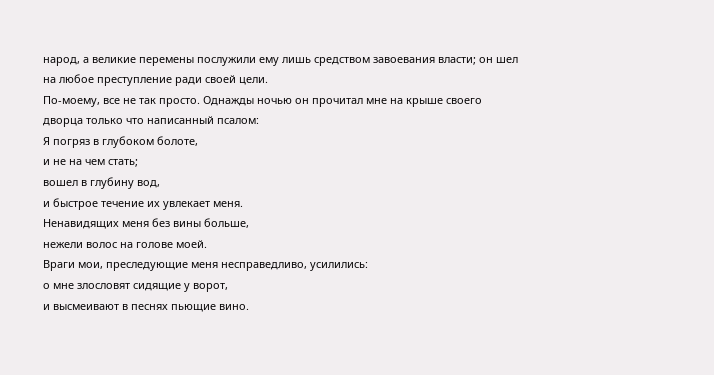народ, а великие перемены послужили ему лишь средством завоевания власти; он шел на любое преступление ради своей цели.
По-моему, все не так просто. Однажды ночью он прочитал мне на крыше своего дворца только что написанный псалом:
Я погряз в глубоком болоте,
и не на чем стать;
вошел в глубину вод,
и быстрое течение их увлекает меня.
Ненавидящих меня без вины больше,
нежели волос на голове моей.
Враги мои, преследующие меня несправедливо, усилились:
о мне злословят сидящие у ворот,
и высмеивают в песнях пьющие вино.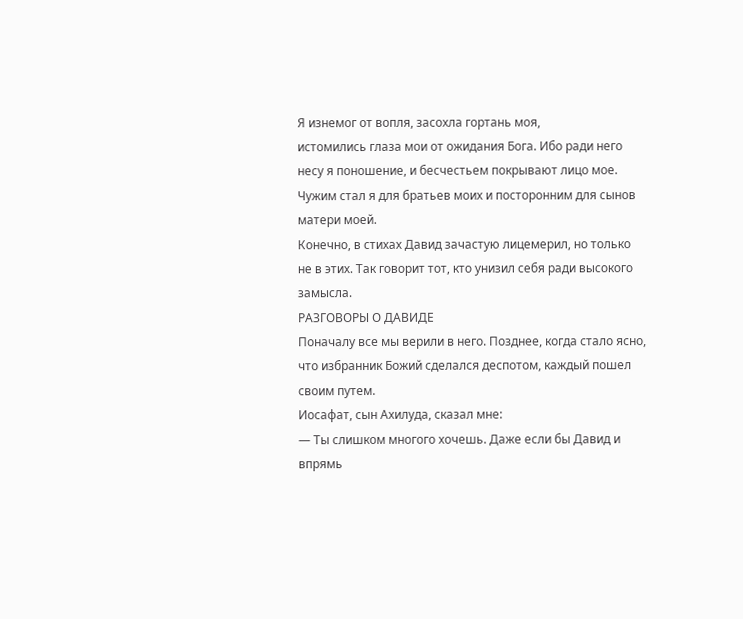Я изнемог от вопля, засохла гортань моя,
истомились глаза мои от ожидания Бога. Ибо ради него несу я поношение, и бесчестьем покрывают лицо мое.
Чужим стал я для братьев моих и посторонним для сынов матери моей.
Конечно, в стихах Давид зачастую лицемерил, но только не в этих. Так говорит тот, кто унизил себя ради высокого замысла.
РАЗГОВОРЫ О ДАВИДЕ
Поначалу все мы верили в него. Позднее, когда стало ясно, что избранник Божий сделался деспотом, каждый пошел своим путем.
Иосафат, сын Ахилуда, сказал мне:
— Ты слишком многого хочешь. Даже если бы Давид и впрямь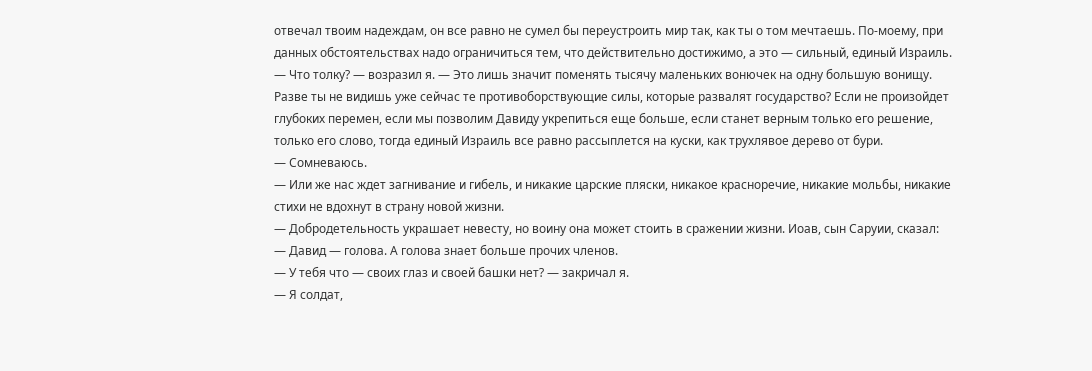отвечал твоим надеждам, он все равно не сумел бы переустроить мир так, как ты о том мечтаешь. По-моему, при данных обстоятельствах надо ограничиться тем, что действительно достижимо, а это — сильный, единый Израиль.
— Что толку? — возразил я. — Это лишь значит поменять тысячу маленьких вонючек на одну большую вонищу. Разве ты не видишь уже сейчас те противоборствующие силы, которые развалят государство? Если не произойдет глубоких перемен, если мы позволим Давиду укрепиться еще больше, если станет верным только его решение, только его слово, тогда единый Израиль все равно рассыплется на куски, как трухлявое дерево от бури.
— Сомневаюсь.
— Или же нас ждет загнивание и гибель, и никакие царские пляски, никакое красноречие, никакие мольбы, никакие стихи не вдохнут в страну новой жизни.
— Добродетельность украшает невесту, но воину она может стоить в сражении жизни. Иоав, сын Саруии, сказал:
— Давид — голова. А голова знает больше прочих членов.
— У тебя что — своих глаз и своей башки нет? — закричал я.
— Я солдат,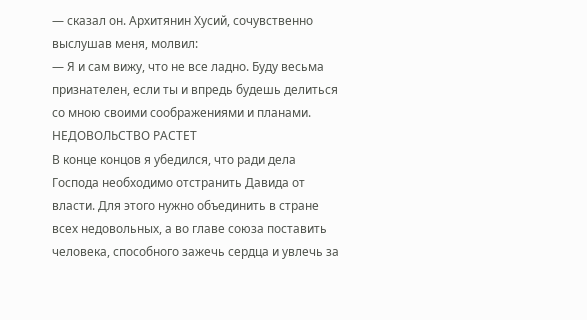— сказал он. Архитянин Хусий, сочувственно выслушав меня, молвил:
— Я и сам вижу, что не все ладно. Буду весьма признателен, если ты и впредь будешь делиться со мною своими соображениями и планами.
НЕДОВОЛЬСТВО РАСТЕТ
В конце концов я убедился, что ради дела Господа необходимо отстранить Давида от власти. Для этого нужно объединить в стране всех недовольных, а во главе союза поставить человека, способного зажечь сердца и увлечь за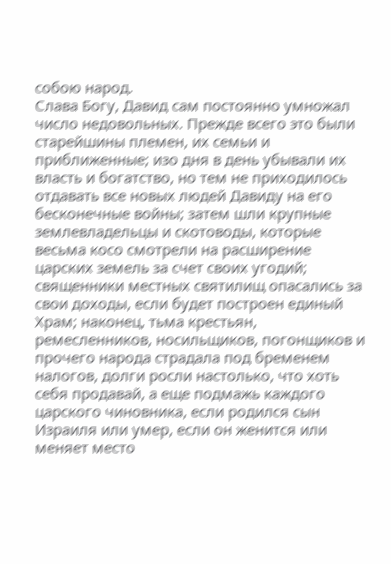собою народ.
Слава Богу, Давид сам постоянно умножал число недовольных. Прежде всего это были старейшины племен, их семьи и приближенные; изо дня в день убывали их власть и богатство, но тем не приходилось отдавать все новых людей Давиду на его бесконечные войны; затем шли крупные землевладельцы и скотоводы, которые весьма косо смотрели на расширение царских земель за счет своих угодий; священники местных святилищ опасались за свои доходы, если будет построен единый Храм; наконец, тьма крестьян, ремесленников, носильщиков, погонщиков и прочего народа страдала под бременем налогов, долги росли настолько, что хоть себя продавай, а еще подмажь каждого царского чиновника, если родился сын Израиля или умер, если он женится или меняет место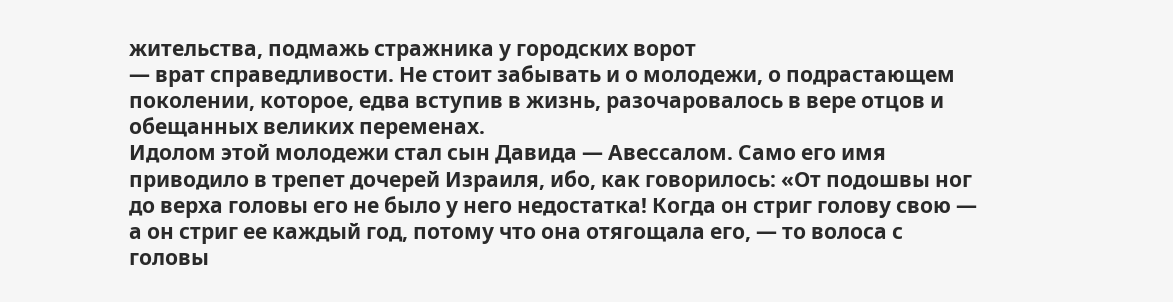жительства, подмажь стражника у городских ворот
— врат справедливости. Не стоит забывать и о молодежи, о подрастающем поколении, которое, едва вступив в жизнь, разочаровалось в вере отцов и обещанных великих переменах.
Идолом этой молодежи стал сын Давида — Авессалом. Само его имя приводило в трепет дочерей Израиля, ибо, как говорилось: «От подошвы ног до верха головы его не было у него недостатка! Когда он стриг голову свою — а он стриг ее каждый год, потому что она отягощала его, — то волоса с головы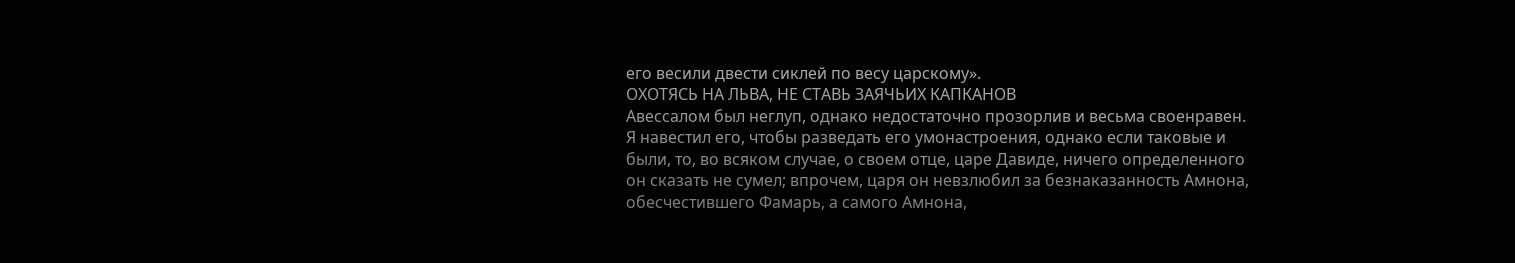его весили двести сиклей по весу царскому».
ОХОТЯСЬ НА ЛЬВА, НЕ СТАВЬ ЗАЯЧЬИХ КАПКАНОВ
Авессалом был неглуп, однако недостаточно прозорлив и весьма своенравен.
Я навестил его, чтобы разведать его умонастроения, однако если таковые и были, то, во всяком случае, о своем отце, царе Давиде, ничего определенного он сказать не сумел; впрочем, царя он невзлюбил за безнаказанность Амнона, обесчестившего Фамарь, а самого Амнона,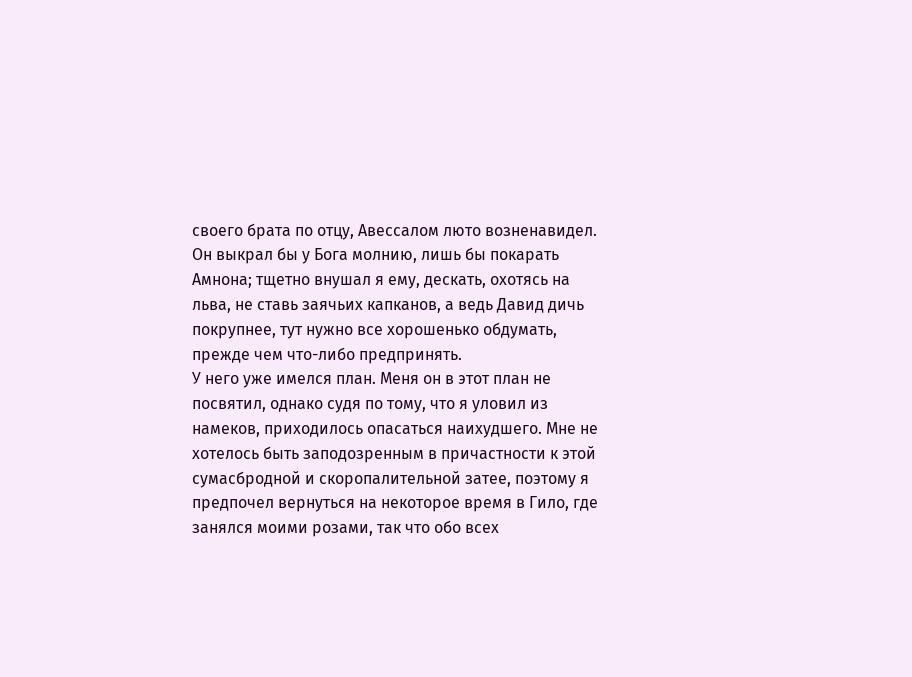своего брата по отцу, Авессалом люто возненавидел. Он выкрал бы у Бога молнию, лишь бы покарать Амнона; тщетно внушал я ему, дескать, охотясь на льва, не ставь заячьих капканов, а ведь Давид дичь покрупнее, тут нужно все хорошенько обдумать, прежде чем что-либо предпринять.
У него уже имелся план. Меня он в этот план не посвятил, однако судя по тому, что я уловил из намеков, приходилось опасаться наихудшего. Мне не хотелось быть заподозренным в причастности к этой сумасбродной и скоропалительной затее, поэтому я предпочел вернуться на некоторое время в Гило, где занялся моими розами, так что обо всех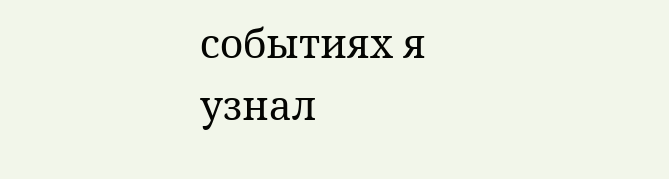событиях я узнал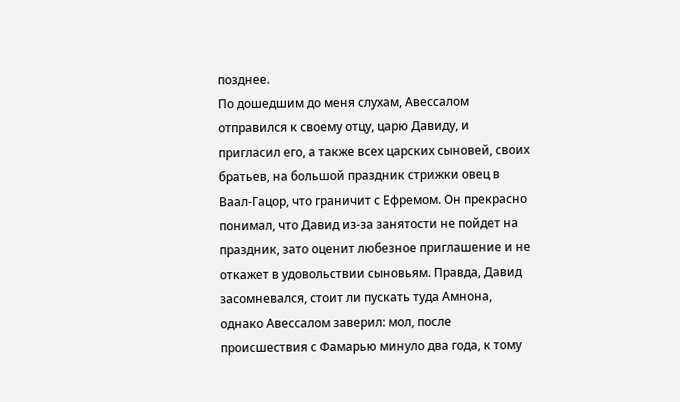позднее.
По дошедшим до меня слухам, Авессалом отправился к своему отцу, царю Давиду, и пригласил его, а также всех царских сыновей, своих братьев, на большой праздник стрижки овец в Ваал-Гацор, что граничит с Ефремом. Он прекрасно понимал, что Давид из-за занятости не пойдет на праздник, зато оценит любезное приглашение и не откажет в удовольствии сыновьям. Правда, Давид засомневался, стоит ли пускать туда Амнона, однако Авессалом заверил: мол, после происшествия с Фамарью минуло два года, к тому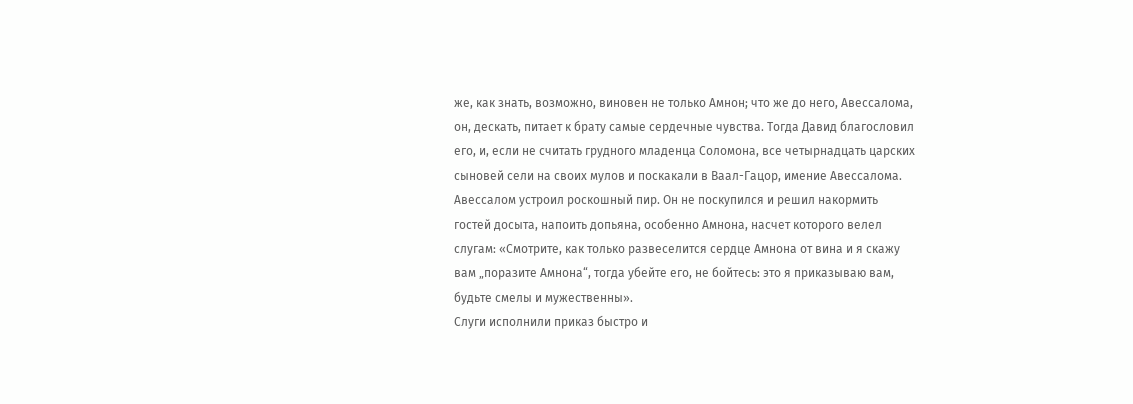же, как знать, возможно, виновен не только Амнон; что же до него, Авессалома, он, дескать, питает к брату самые сердечные чувства. Тогда Давид благословил его, и, если не считать грудного младенца Соломона, все четырнадцать царских сыновей сели на своих мулов и поскакали в Ваал-Гацор, имение Авессалома.
Авессалом устроил роскошный пир. Он не поскупился и решил накормить гостей досыта, напоить допьяна, особенно Амнона, насчет которого велел слугам: «Смотрите, как только развеселится сердце Амнона от вина и я скажу вам „поразите Амнона“, тогда убейте его, не бойтесь: это я приказываю вам, будьте смелы и мужественны».
Слуги исполнили приказ быстро и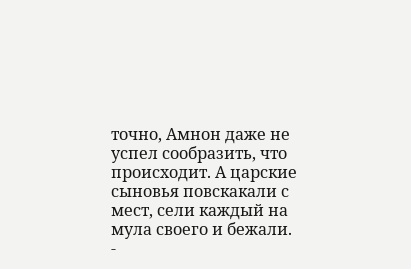точно, Амнон даже не успел сообразить, что происходит. А царские сыновья повскакали с мест, сели каждый на мула своего и бежали.
-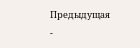Предыдущая
-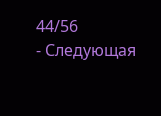44/56
- Следующая